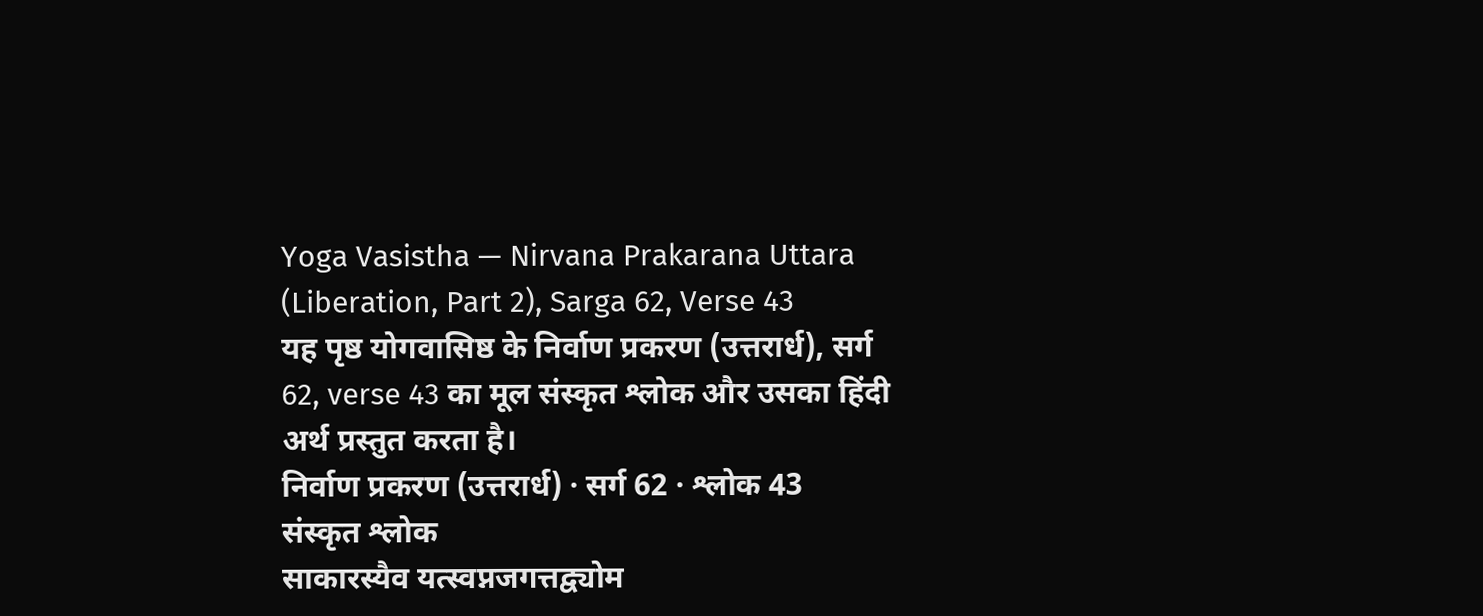Yoga Vasistha — Nirvana Prakarana Uttara (Liberation, Part 2), Sarga 62, Verse 43
यह पृष्ठ योगवासिष्ठ के निर्वाण प्रकरण (उत्तरार्ध), सर्ग 62, verse 43 का मूल संस्कृत श्लोक और उसका हिंदी अर्थ प्रस्तुत करता है।
निर्वाण प्रकरण (उत्तरार्ध) · सर्ग 62 · श्लोक 43
संस्कृत श्लोक
साकारस्यैव यत्स्वप्नजगत्तद्व्योम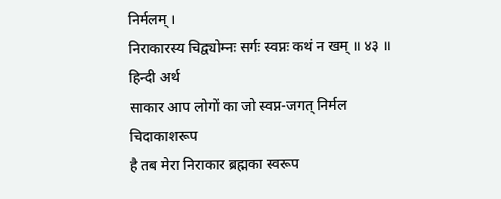निर्मलम् ।
निराकारस्य चिद्व्योम्नः सर्गः स्वप्नः कथं न खम् ॥ ४३ ॥
हिन्दी अर्थ
साकार आप लोगों का जो स्वप्न-जगत् निर्मल चिदाकाशरूप
है तब मेरा निराकार ब्रह्मका स्वरूप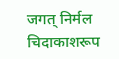जगत् निर्मल चिदाकाशरूप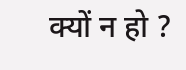क्यों न हो ?